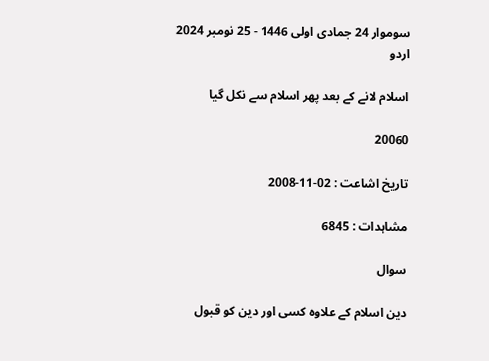سوموار 24 جمادی اولی 1446 - 25 نومبر 2024
اردو

اسلام لانے كے بعد پھر اسلام سے نكل گيا

20060

تاریخ اشاعت : 02-11-2008

مشاہدات : 6845

سوال

دين اسلام كے علاوہ كسى اور دين كو قبول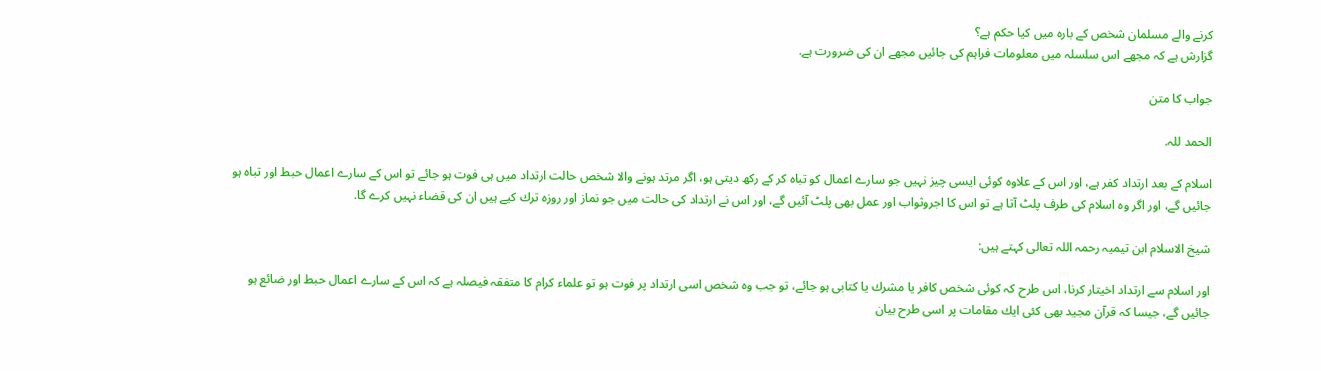كرنے والے مسلمان شخص كے بارہ ميں كيا حكم ہے؟
گزارش ہے كہ مجھے اس سلسلہ ميں معلومات فراہم كى جائيں مجھے ان كى ضرورت ہے.

جواب کا متن

الحمد للہ.

اسلام كے بعد ارتداد كفر ہے، اور اس كے علاوہ كوئى ايسى چيز نہيں جو سارے اعمال كو تباہ كر كے ركھ ديتى ہو، اگر مرتد ہونے والا شخص حالت ارتداد ميں ہى فوت ہو جائے تو اس كے سارے اعمال حبط اور تباہ ہو جائيں گے، اور اگر وہ اسلام كى طرف پلٹ آتا ہے تو اس كا اجروثواب اور عمل بھى پلٹ آئيں گے، اور اس نے ارتداد كى حالت ميں جو نماز اور روزہ ترك كيے ہيں ان كى قضاء نہيں كرے گا.

شيخ الاسلام ابن تيميہ رحمہ اللہ تعالى كہتے ہيں:

اور اسلام سے ارتداد اخيتار كرنا، اس طرح كہ كوئى شخص كافر يا مشرك يا كتابى ہو جائے، تو جب وہ شخص اسى ارتداد پر فوت ہو تو علماء كرام كا متفقہ فيصلہ ہے كہ اس كے سارے اعمال حبط اور ضائع ہو جائيں گے، جيسا كہ قرآن مجيد بھى كئى ايك مقامات پر اسى طرح بيان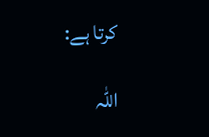كرتا ہے:

اللہ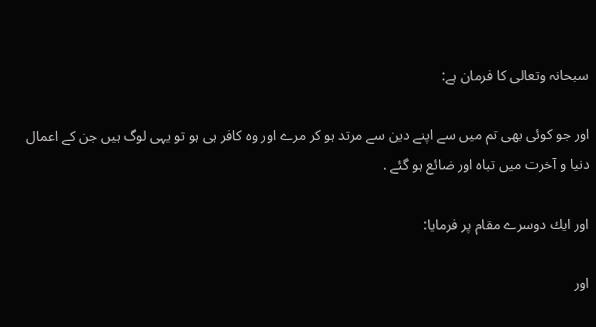سبحانہ وتعالى كا فرمان ہے:

اور جو كوئى بھى تم ميں سے اپنے دين سے مرتد ہو كر مرے اور وہ كافر ہى ہو تو يہى لوگ ہيں جن كے اعمال دنيا و آخرت ميں تباہ اور ضائع ہو گئے .

اور ايك دوسرے مقام پر فرمايا:

اور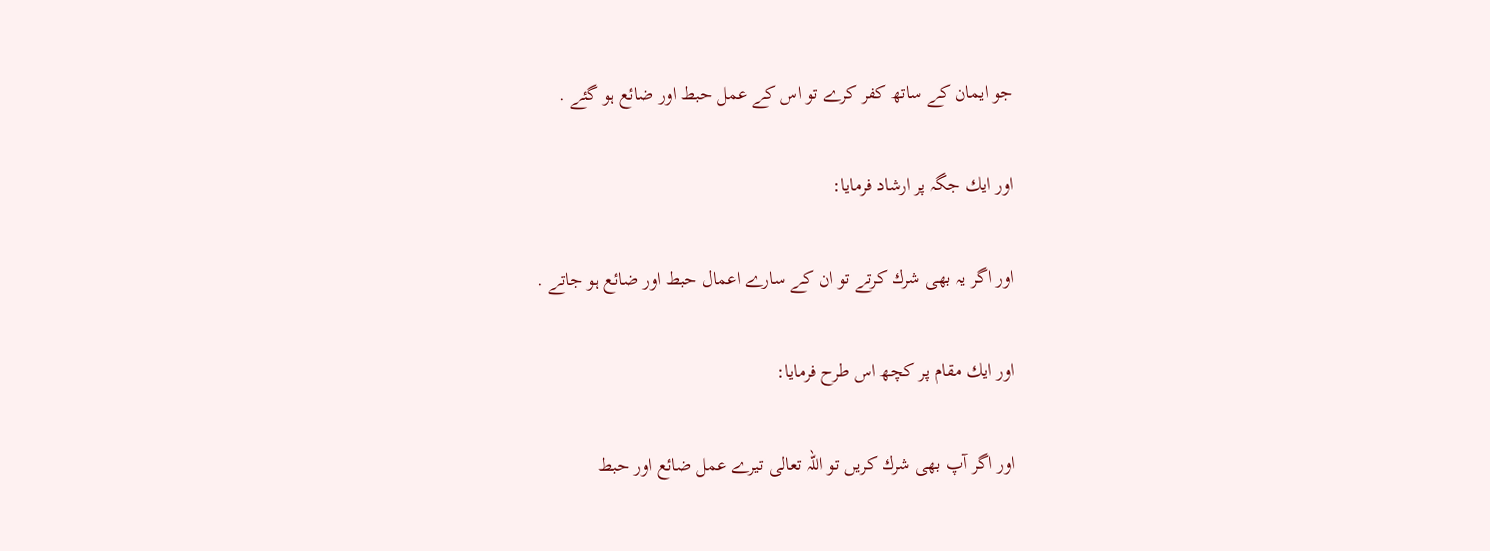جو ايمان كے ساتھ كفر كرے تو اس كے عمل حبط اور ضائع ہو گئے .

اور ايك جگہ پر ارشاد فرمايا:

اور اگر يہ بھى شرك كرتے تو ان كے سارے اعمال حبط اور ضائع ہو جاتے .

اور ايك مقام پر كچھ اس طرح فرمايا:

اور اگر آپ بھى شرك كريں تو اللہ تعالى تيرے عمل ضائع اور حبط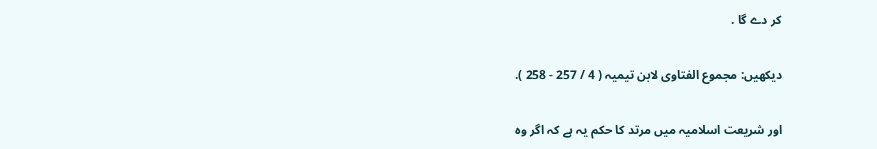كر دے گا .

ديكھيں: مجموع الفتاوى لابن تيميہ ( 4 / 257 - 258 ).

اور شريعت اسلاميہ ميں مرتد كا حكم يہ ہے كہ اگر وہ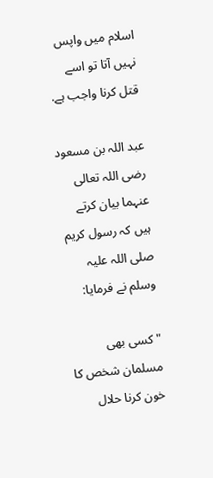اسلام ميں واپس نہيں آتا تو اسے قتل كرنا واجب ہے.

عبد اللہ بن مسعود رضى اللہ تعالى عنہما بيان كرتے ہيں كہ رسول كريم صلى اللہ عليہ وسلم نے فرمايا:

" كسى بھى مسلمان شخص كا خون كرنا حلال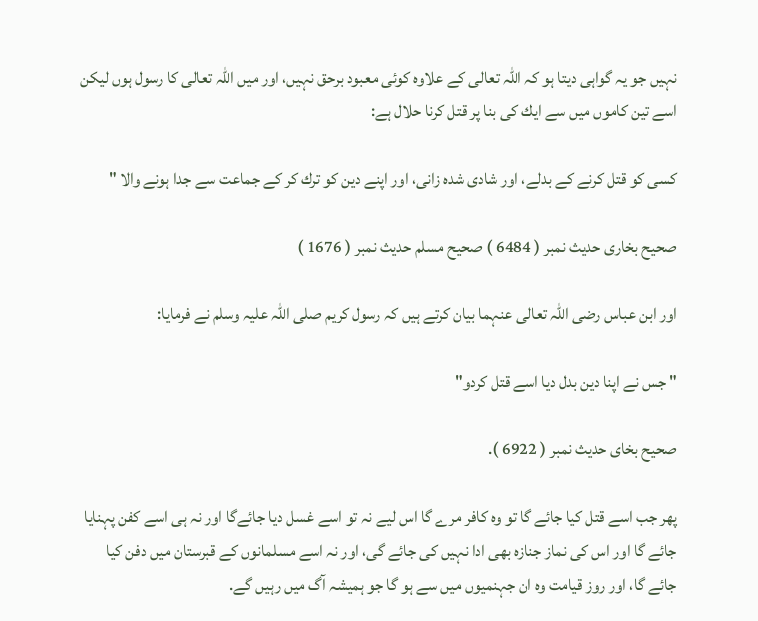نہيں جو يہ گواہى ديتا ہو كہ اللہ تعالى كے علاوہ كوئى معبود برحق نہيں، اور ميں اللہ تعالى كا رسول ہوں ليكن اسے تين كاموں ميں سے ايك كى بنا پر قتل كرنا حلال ہے:

كسى كو قتل كرنے كے بدلے، اور شادى شدہ زانى، اور اپنے دين كو ترك كر كے جماعت سے جدا ہونے والا "

صحيح بخارى حديث نمبر ( 6484 ) صحيح مسلم حديث نمبر ( 1676 )

اور ابن عباس رضى اللہ تعالى عنہما بيان كرتے ہيں كہ رسول كريم صلى اللہ عليہ وسلم نے فرمايا:

" جس نے اپنا دين بدل ديا اسے قتل كردو"

صحيح بخاى حديث نمبر ( 6922 ).

پھر جب اسے قتل كيا جائے گا تو وہ كافر مرے گا اس ليے نہ تو اسے غسل ديا جائےگا اور نہ ہى اسے كفن پہنايا جائے گا اور اس كى نماز جنازہ بھى ادا نہيں كى جائے گى، اور نہ اسے مسلمانوں كے قبرستان ميں دفن كيا جائے گا، اور روز قيامت وہ ان جہنميوں ميں سے ہو گا جو ہميشہ آگ ميں رہيں گے.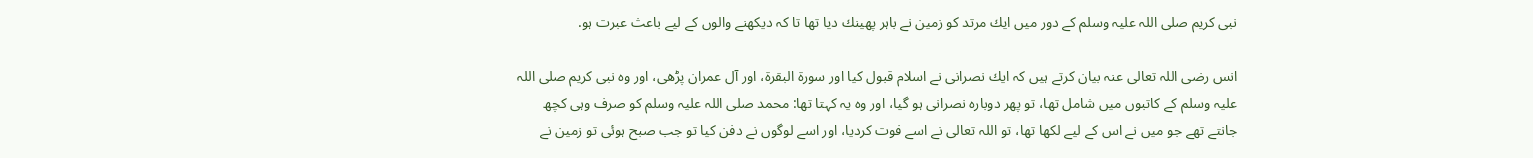نبى كريم صلى اللہ عليہ وسلم كے دور ميں ايك مرتد كو زمين نے باہر پھينك ديا تھا تا كہ ديكھنے والوں كے ليے باعث عبرت ہو.

انس رضى اللہ تعالى عنہ بيان كرتے ہيں كہ ايك نصرانى نے اسلام قبول كيا اور سورۃ البقرۃ، اور آل عمران پڑھى، اور وہ نبى كريم صلى اللہ عليہ وسلم كے كاتبوں ميں شامل تھا، تو پھر دوبارہ نصرانى ہو گيا، اور وہ يہ كہتا تھا: محمد صلى اللہ عليہ وسلم كو صرف وہى كچھ جانتے تھے جو ميں نے اس كے ليے لكھا تھا، تو اللہ تعالى نے اسے فوت كرديا، اور اسے لوگوں نے دفن كيا تو جب صبح ہوئى تو زمين نے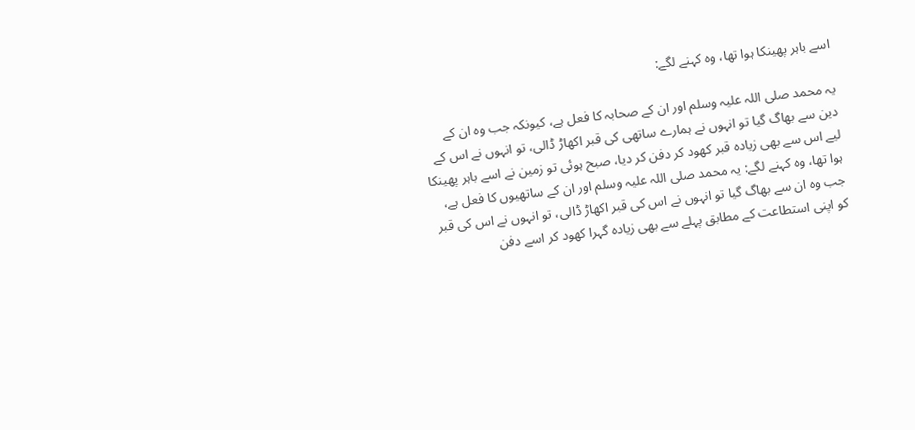اسے باہر پھينكا ہوا تھا، وہ كہنے لگے:

يہ محمد صلى اللہ عليہ وسلم اور ان كے صحابہ كا فعل ہے، كيونكہ جب وہ ان كے دين سے بھاگ گيا تو انہوں نے ہمارے ساتھى كى قبر اكھاڑ ڈالى، تو انہوں نے اس كے ليے اس سے بھى زيادہ قبر كھود كر دفن كر ديا، صبح ہوئى تو زمين نے اسے باہر پھينكا ہوا تھا، وہ كہنے لگے: يہ محمد صلى اللہ عليہ وسلم اور ان كے ساتھيوں كا فعل ہے، جب وہ ان سے بھاگ گيا تو انہوں نے اس كى قبر اكھاڑ ڈالى، تو انہوں نے اس كى قبر كو اپنى استطاعت كے مطابق پہلے سے بھى زيادہ گہرا كھود كر اسے دفن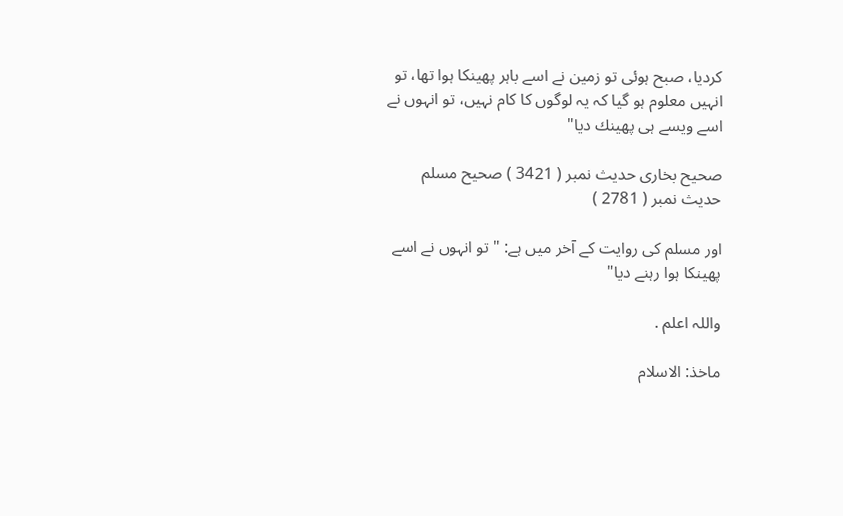كرديا، صبح ہوئى تو زمين نے اسے باہر پھينكا ہوا تھا، تو انہيں معلوم ہو گيا كہ يہ لوگوں كا كام نہيں، تو انہوں نے اسے ويسے ہى پھينك ديا"

صحيح بخارى حديث نمبر ( 3421 ) صحيح مسلم حديث نمبر ( 2781 )

اور مسلم كى روايت كے آخر ميں ہے: " تو انہوں نے اسے پھينكا ہوا رہنے ديا"

واللہ اعلم .

ماخذ: الاسلام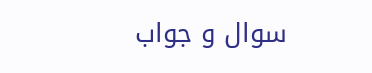سوال و جواب